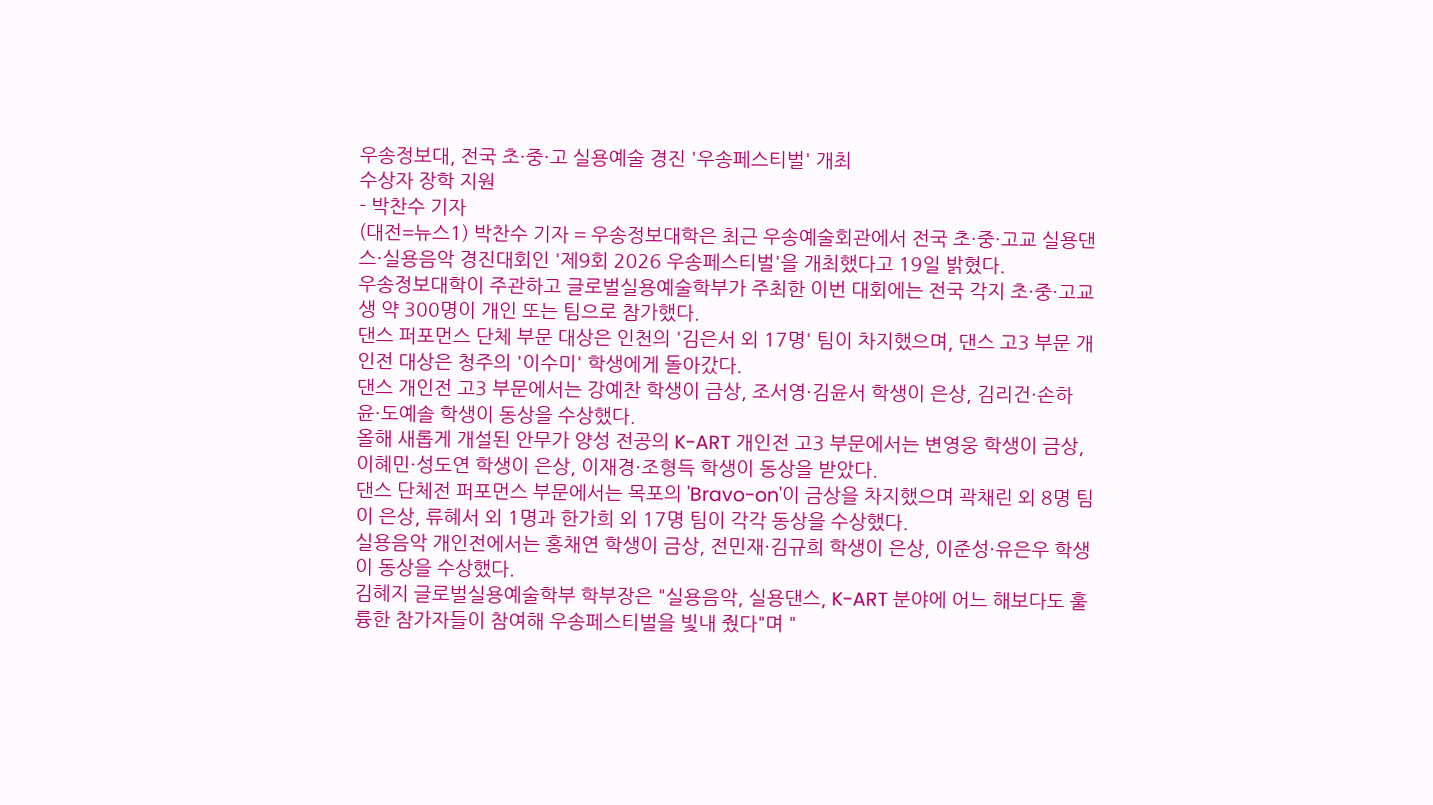우송정보대, 전국 초·중·고 실용예술 경진 '우송페스티벌' 개최
수상자 장학 지원
- 박찬수 기자
(대전=뉴스1) 박찬수 기자 = 우송정보대학은 최근 우송예술회관에서 전국 초·중·고교 실용댄스·실용음악 경진대회인 '제9회 2026 우송페스티벌'을 개최했다고 19일 밝혔다.
우송정보대학이 주관하고 글로벌실용예술학부가 주최한 이번 대회에는 전국 각지 초·중·고교생 약 300명이 개인 또는 팀으로 참가했다.
댄스 퍼포먼스 단체 부문 대상은 인천의 '김은서 외 17명' 팀이 차지했으며, 댄스 고3 부문 개인전 대상은 청주의 '이수미' 학생에게 돌아갔다.
댄스 개인전 고3 부문에서는 강예찬 학생이 금상, 조서영·김윤서 학생이 은상, 김리건·손하윤·도예솔 학생이 동상을 수상했다.
올해 새롭게 개설된 안무가 양성 전공의 K-ART 개인전 고3 부문에서는 변영웅 학생이 금상, 이혜민·성도연 학생이 은상, 이재경·조형득 학생이 동상을 받았다.
댄스 단체전 퍼포먼스 부문에서는 목포의 'Bravo-on'이 금상을 차지했으며 곽채린 외 8명 팀이 은상, 류혜서 외 1명과 한가희 외 17명 팀이 각각 동상을 수상했다.
실용음악 개인전에서는 홍채연 학생이 금상, 전민재·김규희 학생이 은상, 이준성·유은우 학생이 동상을 수상했다.
김혜지 글로벌실용예술학부 학부장은 "실용음악, 실용댄스, K-ART 분야에 어느 해보다도 훌륭한 참가자들이 참여해 우송페스티벌을 빛내 줬다"며 "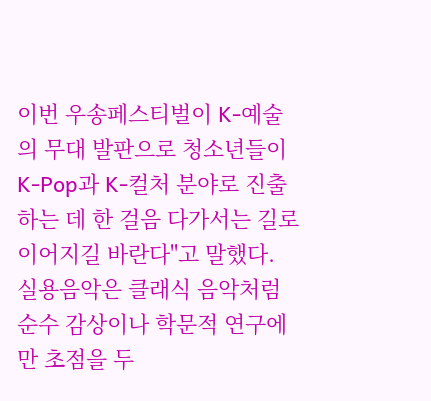이번 우송페스티벌이 K-예술의 무대 발판으로 청소년들이 K-Pop과 K-컬처 분야로 진출하는 데 한 걸음 다가서는 길로 이어지길 바란다"고 말했다. 실용음악은 클래식 음악처럼 순수 감상이나 학문적 연구에만 초점을 두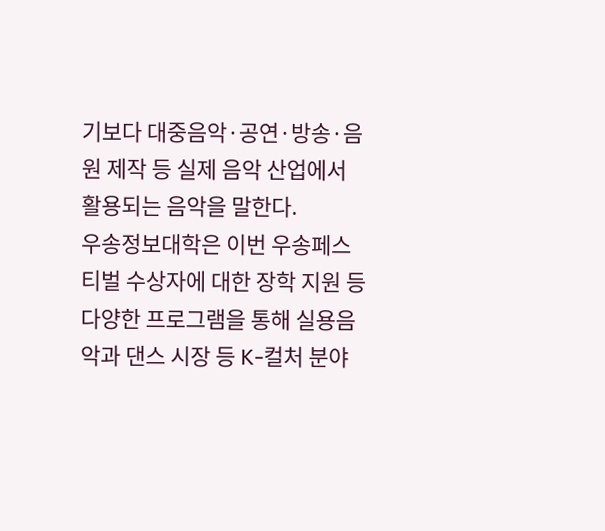기보다 대중음악·공연·방송·음원 제작 등 실제 음악 산업에서 활용되는 음악을 말한다.
우송정보대학은 이번 우송페스티벌 수상자에 대한 장학 지원 등 다양한 프로그램을 통해 실용음악과 댄스 시장 등 K-컬처 분야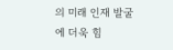의 미래 인재 발굴에 더욱 힘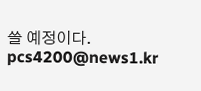쓸 예정이다.
pcs4200@news1.kr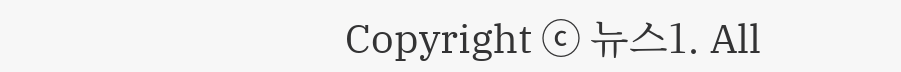Copyright ⓒ 뉴스1. All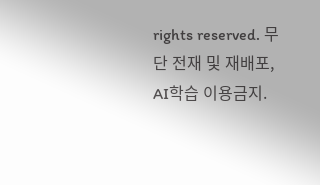rights reserved. 무단 전재 및 재배포, AI학습 이용금지.